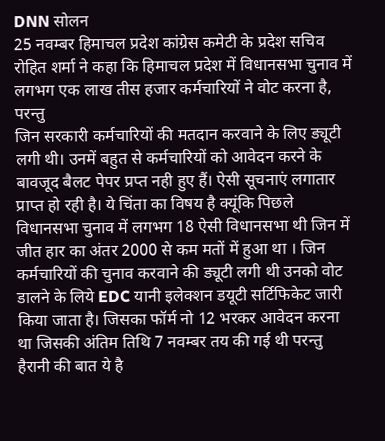DNN सोलन
25 नवम्बर हिमाचल प्रदेश कांग्रेस कमेटी के प्रदेश सचिव रोहित शर्मा ने कहा कि हिमाचल प्रदेश में विधानसभा चुनाव में लगभग एक लाख तीस हजार कर्मचारियों ने वोट करना है, परन्तु
जिन सरकारी कर्मचारियों की मतदान करवाने के लिए ड्यूटी लगी थी। उनमें बहुत से कर्मचारियों को आवेदन करने के बावजूद बैलट पेपर प्रप्त नही हुए हैं। ऐसी सूचनाएं लगातार प्राप्त हो रही है। ये चिंता का विषय है क्यूंकि पिछले विधानसभा चुनाव में लगभग 18 ऐसी विधानसभा थी जिन में जीत हार का अंतर 2000 से कम मतों में हुआ था । जिन कर्मचारियों की चुनाव करवाने की ड्यूटी लगी थी उनको वोट डालने के लिये EDC यानी इलेक्शन डयूटी सर्टिफिकेट जारी किया जाता है। जिसका फॉर्म नो 12 भरकर आवेदन करना था जिसकी अंतिम तिथि 7 नवम्बर तय की गई थी परन्तु हैरानी की बात ये है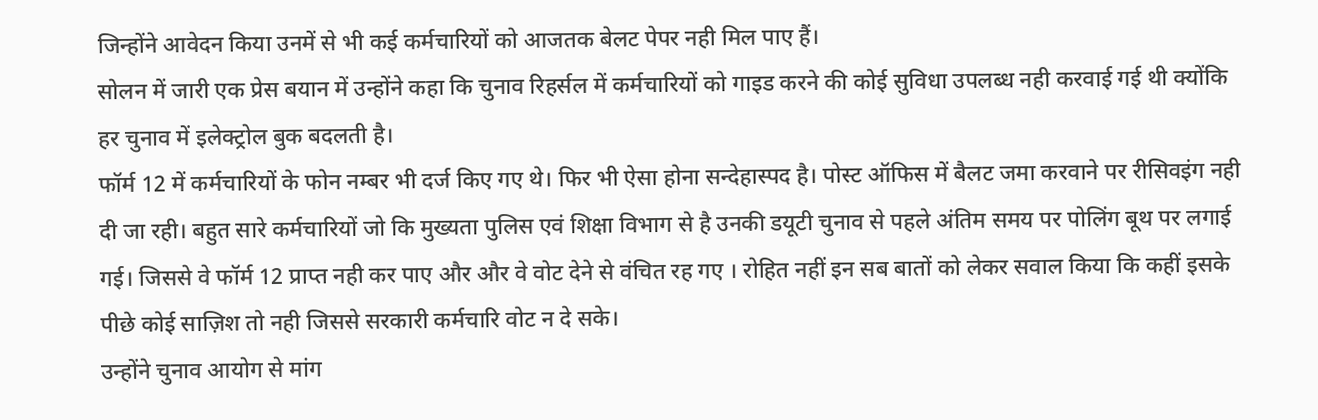जिन्होंने आवेदन किया उनमें से भी कई कर्मचारियों को आजतक बेलट पेपर नही मिल पाए हैं।
सोलन में जारी एक प्रेस बयान में उन्होंने कहा कि चुनाव रिहर्सल में कर्मचारियों को गाइड करने की कोई सुविधा उपलब्ध नही करवाई गई थी क्योंकि हर चुनाव में इलेक्ट्रोल बुक बदलती है।
फॉर्म 12 में कर्मचारियों के फोन नम्बर भी दर्ज किए गए थे। फिर भी ऐसा होना सन्देहास्पद है। पोस्ट ऑफिस में बैलट जमा करवाने पर रीसिवइंग नही दी जा रही। बहुत सारे कर्मचारियों जो कि मुख्यता पुलिस एवं शिक्षा विभाग से है उनकी डयूटी चुनाव से पहले अंतिम समय पर पोलिंग बूथ पर लगाई गई। जिससे वे फॉर्म 12 प्राप्त नही कर पाए और और वे वोट देने से वंचित रह गए । रोहित नहीं इन सब बातों को लेकर सवाल किया कि कहीं इसके पीछे कोई साज़िश तो नही जिससे सरकारी कर्मचारि वोट न दे सके।
उन्होंने चुनाव आयोग से मांग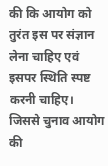की कि आयोग को तुरंत इस पर संज्ञान लेना चाहिए एवं इसपर स्थिति स्पष्ट करनी चाहिए। जिससे चुनाव आयोग की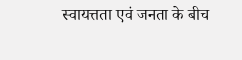स्वायत्तता एवं जनता के बीच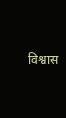विश्वास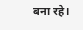बना रहे।